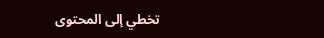تخطي إلى المحتوى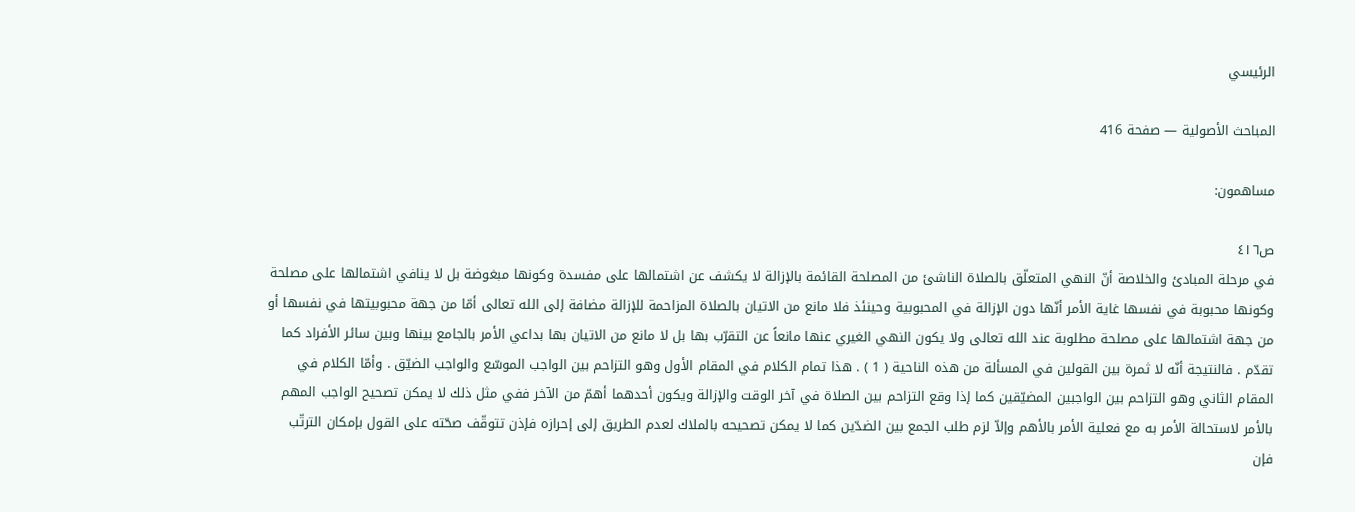الرئيسي

المباحث الأصولية — صفحة 416

مساهمون:

ص٤١٦
في مرحلة المبادئ والخلاصة أنّ النهي المتعلّق بالصلاة الناشئ من المصلحة القائمة بالإزالة لا يكشف عن اشتمالها على مفسدة وكونها مبغوضة بل لا ينافي اشتمالها على مصلحة وكونها محبوبة في نفسها غاية الأمر أنّها دون الإزالة في المحبوبية وحينئذ فلا مانع من الاتيان بالصلاة المزاحمة للإزالة مضافة إلى الله تعالى أمّا من جهة محبوبيتها في نفسها أو من جهة اشتمالها على مصلحة مطلوبة عند الله تعالى ولا يكون النهي الغيري عنها مانعاً عن التقرّب بها بل لا مانع من الاتيان بها بداعي الأمر بالجامع بينها وبين سائر الأفراد كما تقدّم . فالنتيجة أنّه لا ثمرة بين القولين في المسألة من هذه الناحية ( 1 ) . هذا تمام الكلام في المقام الأول وهو التزاحم بين الواجب الموسّع والواجب الضيّق . وأمّا الكلام في المقام الثاني وهو التزاحم بين الواجبين المضيّقين كما إذا وقع التزاحم بين الصلاة في آخر الوقت والإزالة ويكون أحدهما أهمّ من الآخر ففي مثل ذلك لا يمكن تصحيح الواجب المهم بالأمر لاستحالة الأمر به مع فعلية الأمر بالأهم وإلاّ لزم طلب الجمع بين الضدّين كما لا يمكن تصحيحه بالملاك لعدم الطريق إلى إحرازه فإذن تتوقّف صحّته على القول بإمكان الترتّب فإن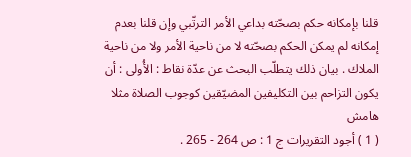قلنا بإمكانه حكم بصحّته بداعي الأمر الترتّبي وإن قلنا بعدم إمكانه لم يمكن الحكم بصحّته لا من ناحية الأمر ولا من ناحية الملاك . بيان ذلك يتطلّب البحث عن عدّة نقاط : الأُولى : أن يكون التزاحم بين التكليفين المضيّقين كوجوب الصلاة مثلا
هامش
( 1 ) أجود التقريرات ج 1 : ص 264 - 265 .